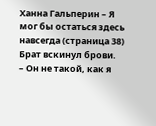Ханна Гальперин – Я мог бы остаться здесь навсегда (страница 38)
Брат вскинул брови.
– Он не такой, как я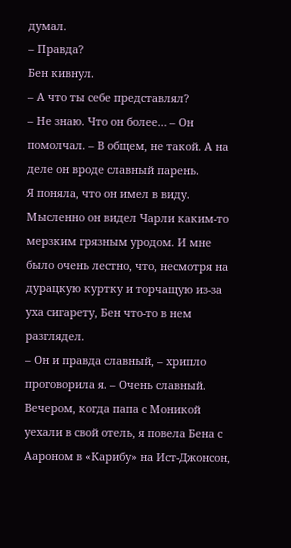думал.
– Правда?
Бен кивнул.
– А что ты себе представлял?
– Не знаю. Что он более… – Он помолчал. – В общем, не такой. А на деле он вроде славный парень.
Я поняла, что он имел в виду. Мысленно он видел Чарли каким-то мерзким грязным уродом. И мне было очень лестно, что, несмотря на дурацкую куртку и торчащую из-за уха сигарету, Бен что-то в нем разглядел.
– Он и правда славный, – хрипло проговорила я. – Очень славный.
Вечером, когда папа с Моникой уехали в свой отель, я повела Бена с Аароном в «Карибу» на Ист-Джонсон,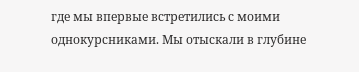где мы впервые встретились с моими однокурсниками. Мы отыскали в глубине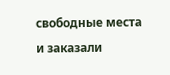свободные места и заказали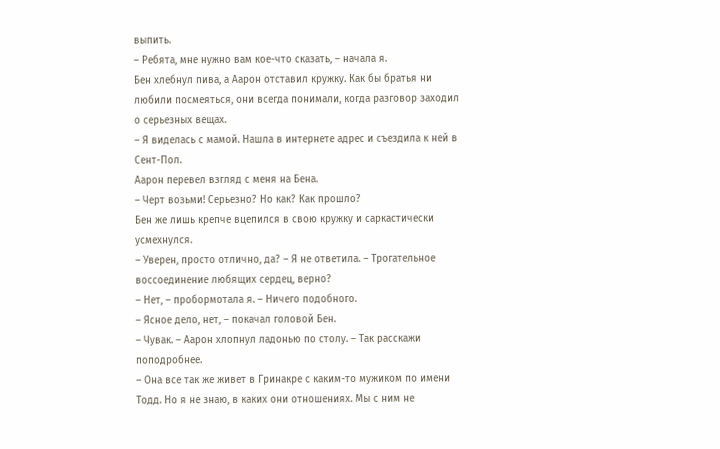выпить.
– Ребята, мне нужно вам кое-что сказать, – начала я.
Бен хлебнул пива, а Аарон отставил кружку. Как бы братья ни любили посмеяться, они всегда понимали, когда разговор заходил о серьезных вещах.
– Я виделась с мамой. Нашла в интернете адрес и съездила к ней в Сент-Пол.
Аарон перевел взгляд с меня на Бена.
– Черт возьми! Серьезно? Но как? Как прошло?
Бен же лишь крепче вцепился в свою кружку и саркастически усмехнулся.
– Уверен, просто отлично, да? – Я не ответила. – Трогательное воссоединение любящих сердец, верно?
– Нет, – пробормотала я. – Ничего подобного.
– Ясное дело, нет, – покачал головой Бен.
– Чувак. – Аарон хлопнул ладонью по столу. – Так расскажи поподробнее.
– Она все так же живет в Гринакре с каким-то мужиком по имени Тодд. Но я не знаю, в каких они отношениях. Мы с ним не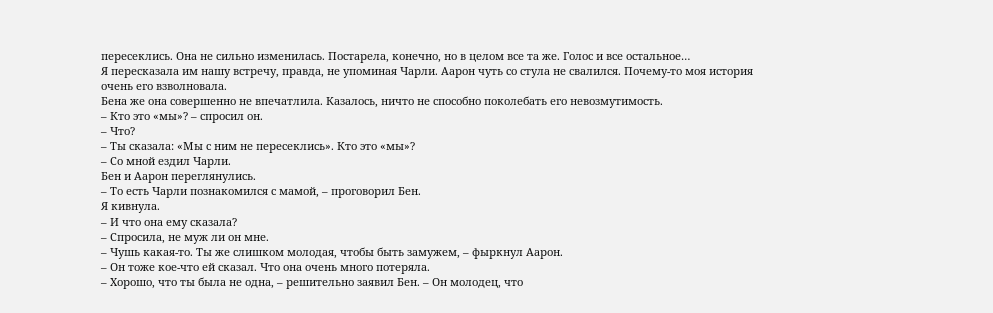пересеклись. Она не сильно изменилась. Постарела, конечно, но в целом все та же. Голос и все остальное…
Я пересказала им нашу встречу, правда, не упоминая Чарли. Аарон чуть со стула не свалился. Почему-то моя история очень его взволновала.
Бена же она совершенно не впечатлила. Казалось, ничто не способно поколебать его невозмутимость.
– Кто это «мы»? – спросил он.
– Что?
– Ты сказала: «Мы с ним не пересеклись». Кто это «мы»?
– Со мной ездил Чарли.
Бен и Аарон переглянулись.
– То есть Чарли познакомился с мамой, – проговорил Бен.
Я кивнула.
– И что она ему сказала?
– Спросила, не муж ли он мне.
– Чушь какая-то. Ты же слишком молодая, чтобы быть замужем, – фыркнул Аарон.
– Он тоже кое-что ей сказал. Что она очень много потеряла.
– Хорошо, что ты была не одна, – решительно заявил Бен. – Он молодец, что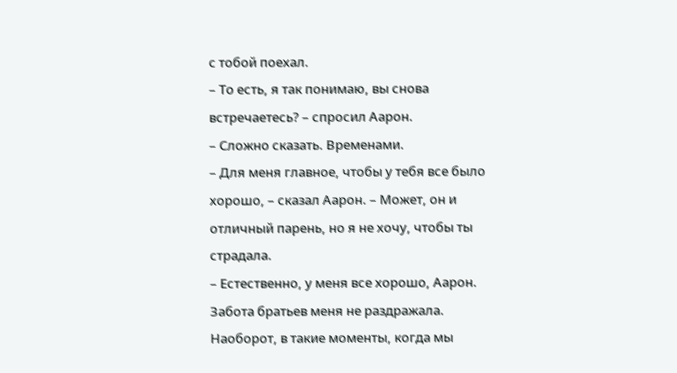с тобой поехал.
– То есть, я так понимаю, вы снова встречаетесь? – спросил Аарон.
– Сложно сказать. Временами.
– Для меня главное, чтобы у тебя все было хорошо, – сказал Аарон. – Может, он и отличный парень, но я не хочу, чтобы ты страдала.
– Естественно, у меня все хорошо, Аарон.
Забота братьев меня не раздражала. Наоборот, в такие моменты, когда мы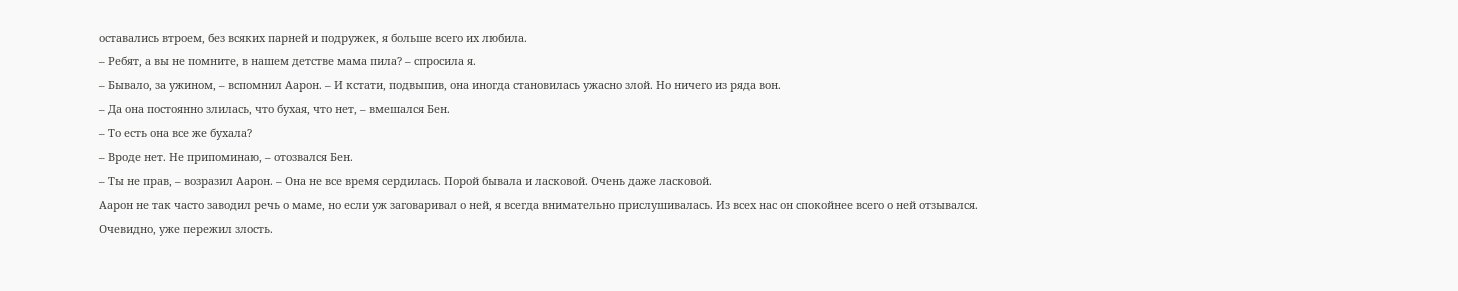оставались втроем, без всяких парней и подружек, я больше всего их любила.
– Ребят, а вы не помните, в нашем детстве мама пила? – спросила я.
– Бывало, за ужином, – вспомнил Аарон. – И кстати, подвыпив, она иногда становилась ужасно злой. Но ничего из ряда вон.
– Да она постоянно злилась, что бухая, что нет, – вмешался Бен.
– То есть она все же бухала?
– Вроде нет. Не припоминаю, – отозвался Бен.
– Ты не прав, – возразил Аарон. – Она не все время сердилась. Порой бывала и ласковой. Очень даже ласковой.
Аарон не так часто заводил речь о маме, но если уж заговаривал о ней, я всегда внимательно прислушивалась. Из всех нас он спокойнее всего о ней отзывался. Очевидно, уже пережил злость.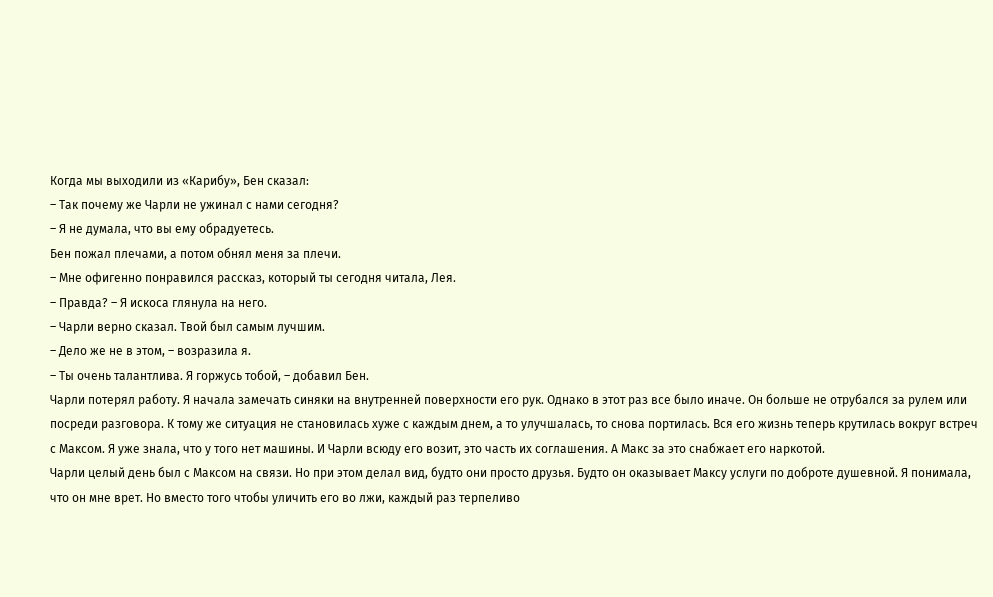Когда мы выходили из «Карибу», Бен сказал:
– Так почему же Чарли не ужинал с нами сегодня?
– Я не думала, что вы ему обрадуетесь.
Бен пожал плечами, а потом обнял меня за плечи.
– Мне офигенно понравился рассказ, который ты сегодня читала, Лея.
– Правда? – Я искоса глянула на него.
– Чарли верно сказал. Твой был самым лучшим.
– Дело же не в этом, – возразила я.
– Ты очень талантлива. Я горжусь тобой, – добавил Бен.
Чарли потерял работу. Я начала замечать синяки на внутренней поверхности его рук. Однако в этот раз все было иначе. Он больше не отрубался за рулем или посреди разговора. К тому же ситуация не становилась хуже с каждым днем, а то улучшалась, то снова портилась. Вся его жизнь теперь крутилась вокруг встреч с Максом. Я уже знала, что у того нет машины. И Чарли всюду его возит, это часть их соглашения. А Макс за это снабжает его наркотой.
Чарли целый день был с Максом на связи. Но при этом делал вид, будто они просто друзья. Будто он оказывает Максу услуги по доброте душевной. Я понимала, что он мне врет. Но вместо того чтобы уличить его во лжи, каждый раз терпеливо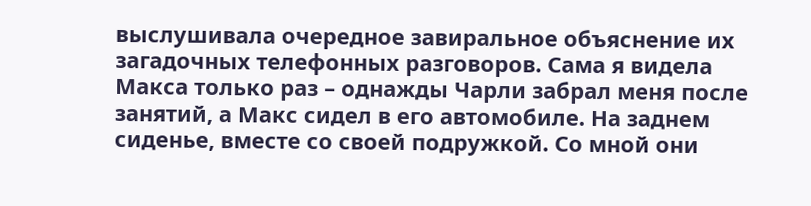выслушивала очередное завиральное объяснение их загадочных телефонных разговоров. Сама я видела Макса только раз – однажды Чарли забрал меня после занятий, а Макс сидел в его автомобиле. На заднем сиденье, вместе со своей подружкой. Со мной они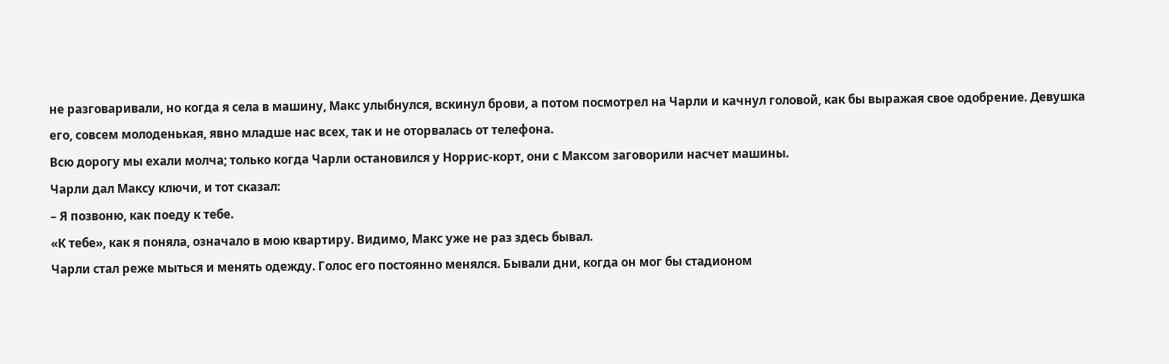не разговаривали, но когда я села в машину, Макс улыбнулся, вскинул брови, а потом посмотрел на Чарли и качнул головой, как бы выражая свое одобрение. Девушка его, совсем молоденькая, явно младше нас всех, так и не оторвалась от телефона.
Всю дорогу мы ехали молча; только когда Чарли остановился у Норрис-корт, они с Максом заговорили насчет машины.
Чарли дал Максу ключи, и тот сказал:
– Я позвоню, как поеду к тебе.
«К тебе», как я поняла, означало в мою квартиру. Видимо, Макс уже не раз здесь бывал.
Чарли стал реже мыться и менять одежду. Голос его постоянно менялся. Бывали дни, когда он мог бы стадионом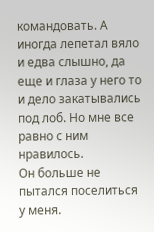командовать. А иногда лепетал вяло и едва слышно, да еще и глаза у него то и дело закатывались под лоб. Но мне все равно с ним нравилось.
Он больше не пытался поселиться у меня.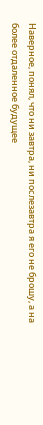Наверное, понял, что ни завтра, ни послезавтра я его не брошу, а на более отдаленное будущее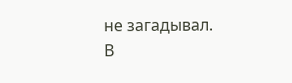не загадывал.
В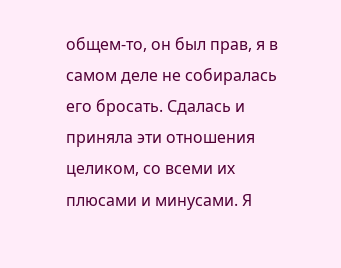общем-то, он был прав, я в самом деле не собиралась его бросать. Сдалась и приняла эти отношения целиком, со всеми их плюсами и минусами. Я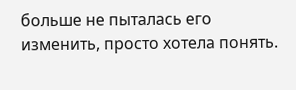больше не пыталась его изменить, просто хотела понять.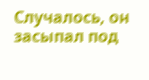Случалось, он засыпал под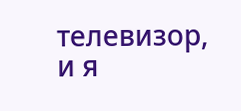телевизор, и я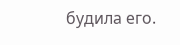будила его.